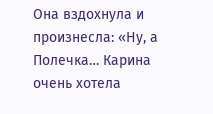Она вздохнула и произнесла: «Ну, а Полечка… Карина очень хотела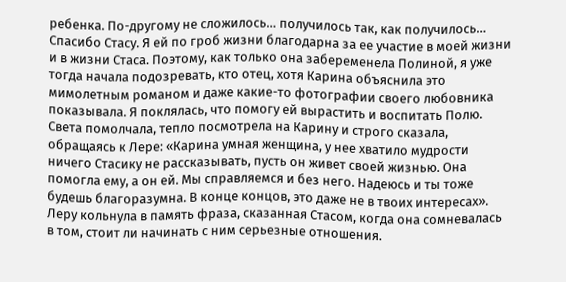ребенка. По-другому не сложилось… получилось так, как получилось… Спасибо Стасу. Я ей по гроб жизни благодарна за ее участие в моей жизни и в жизни Стаса. Поэтому, как только она забеременела Полиной, я уже тогда начала подозревать, кто отец, хотя Карина объяснила это мимолетным романом и даже какие-то фотографии своего любовника показывала. Я поклялась, что помогу ей вырастить и воспитать Полю.
Света помолчала, тепло посмотрела на Карину и строго сказала, обращаясь к Лере: «Карина умная женщина, у нее хватило мудрости ничего Стасику не рассказывать, пусть он живет своей жизнью. Она помогла ему, а он ей. Мы справляемся и без него. Надеюсь и ты тоже будешь благоразумна. В конце концов, это даже не в твоих интересах».
Леру кольнула в память фраза, сказанная Стасом, когда она сомневалась в том, стоит ли начинать с ним серьезные отношения.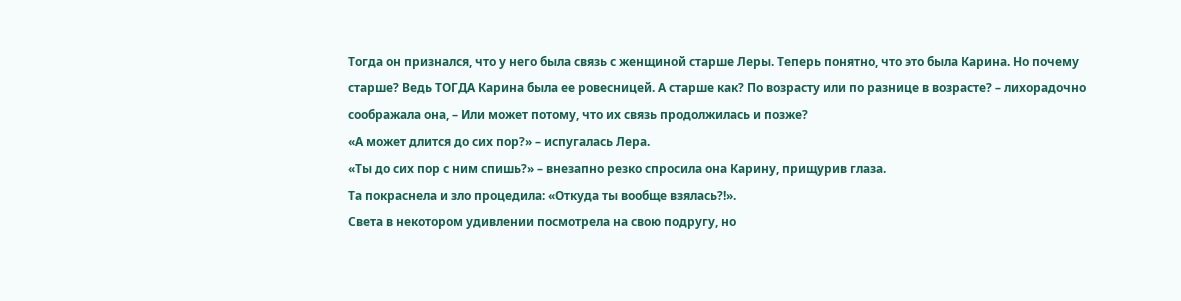Тогда он признался, что у него была связь с женщиной старше Леры. Теперь понятно, что это была Карина. Но почему старше? Ведь ТОГДА Карина была ее ровесницей. А старше как? По возрасту или по разнице в возрасте? – лихорадочно соображала она, – Или может потому, что их связь продолжилась и позже?
«А может длится до сих пор?» – испугалась Лера.
«Ты до сих пор с ним спишь?» – внезапно резко спросила она Карину, прищурив глаза.
Та покраснела и зло процедила: «Откуда ты вообще взялась?!».
Света в некотором удивлении посмотрела на свою подругу, но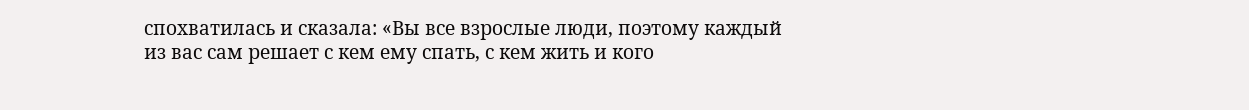спохватилась и сказала: «Вы все взрослые люди, поэтому каждый из вас сам решает с кем ему спать, с кем жить и кого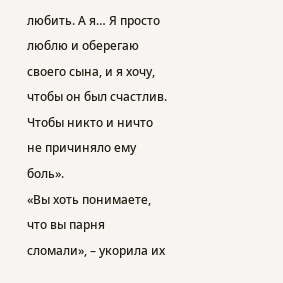любить. А я… Я просто люблю и оберегаю своего сына, и я хочу, чтобы он был счастлив. Чтобы никто и ничто не причиняло ему боль».
«Вы хоть понимаете, что вы парня сломали», – укорила их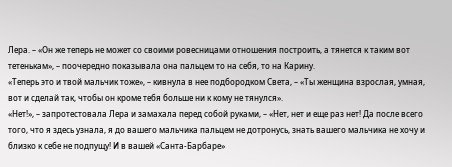Лера. – «Он же теперь не может со своими ровесницами отношения построить, а тянется к таким вот тетенькам», – поочередно показывала она пальцем то на себя, то на Карину.
«Теперь это и твой мальчик тоже», – кивнула в нее подбородком Света, – «Ты женщина взрослая, умная, вот и сделай так, чтобы он кроме тебя больше ни к кому не тянулся».
«Нет!», – запротестовала Лера и замахала перед собой руками, – «Нет, нет и еще раз нет! Да после всего того, что я здесь узнала, я до вашего мальчика пальцем не дотронусь, знать вашего мальчика не хочу и близко к себе не подпущу! И в вашей «Санта-Барбаре»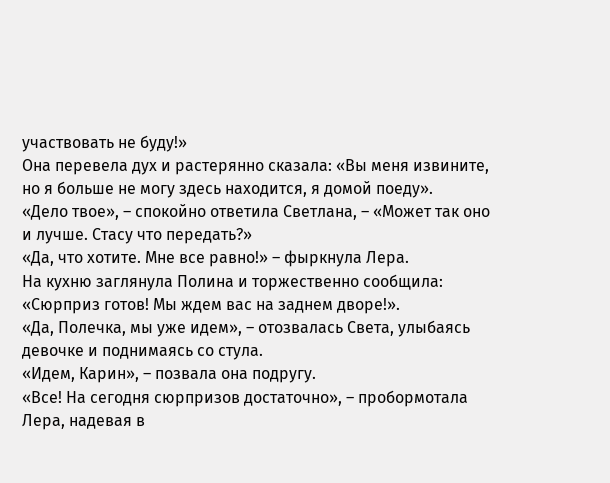участвовать не буду!»
Она перевела дух и растерянно сказала: «Вы меня извините, но я больше не могу здесь находится, я домой поеду».
«Дело твое», – спокойно ответила Светлана, – «Может так оно и лучше. Стасу что передать?»
«Да, что хотите. Мне все равно!» – фыркнула Лера.
На кухню заглянула Полина и торжественно сообщила: «Сюрприз готов! Мы ждем вас на заднем дворе!».
«Да, Полечка, мы уже идем», – отозвалась Света, улыбаясь девочке и поднимаясь со стула.
«Идем, Карин», – позвала она подругу.
«Все! На сегодня сюрпризов достаточно», – пробормотала Лера, надевая в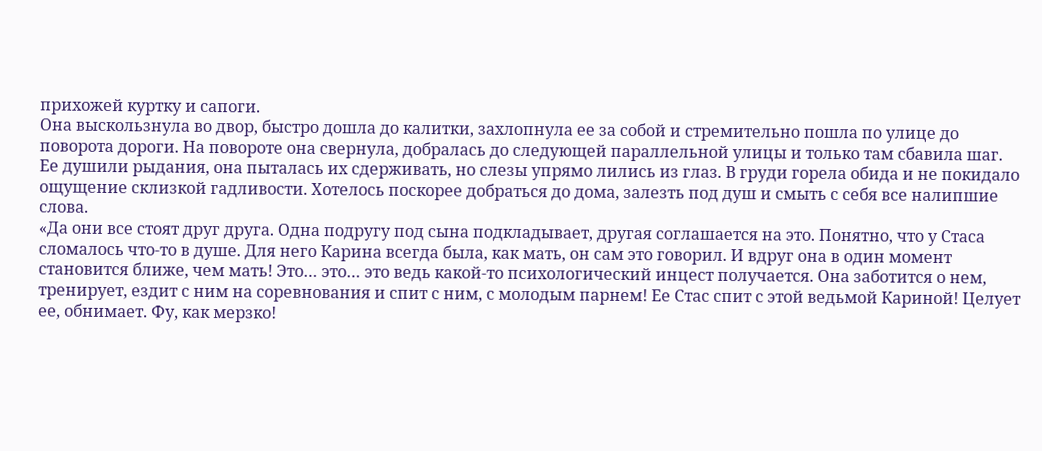прихожей куртку и сапоги.
Она выскользнула во двор, быстро дошла до калитки, захлопнула ее за собой и стремительно пошла по улице до поворота дороги. На повороте она свернула, добралась до следующей параллельной улицы и только там сбавила шаг.
Ее душили рыдания, она пыталась их сдерживать, но слезы упрямо лились из глаз. В груди горела обида и не покидало ощущение склизкой гадливости. Хотелось поскорее добраться до дома, залезть под душ и смыть с себя все налипшие слова.
«Да они все стоят друг друга. Одна подругу под сына подкладывает, другая соглашается на это. Понятно, что у Стаса сломалось что-то в душе. Для него Карина всегда была, как мать, он сам это говорил. И вдруг она в один момент становится ближе, чем мать! Это… это… это ведь какой-то психологический инцест получается. Она заботится о нем, тренирует, ездит с ним на соревнования и спит с ним, с молодым парнем! Ее Стас спит с этой ведьмой Кариной! Целует ее, обнимает. Фу, как мерзко!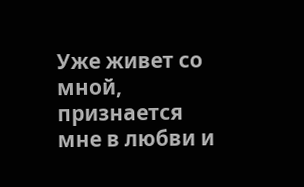Уже живет со мной, признается мне в любви и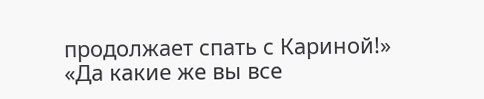продолжает спать с Кариной!»
«Да какие же вы все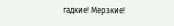гадкие! Мерзкие!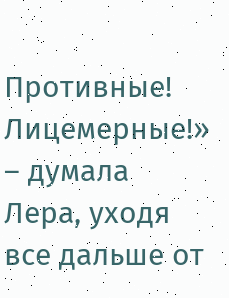Противные! Лицемерные!» – думала Лера, уходя все дальше от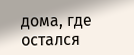дома, где остался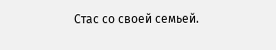Стас со своей семьей.